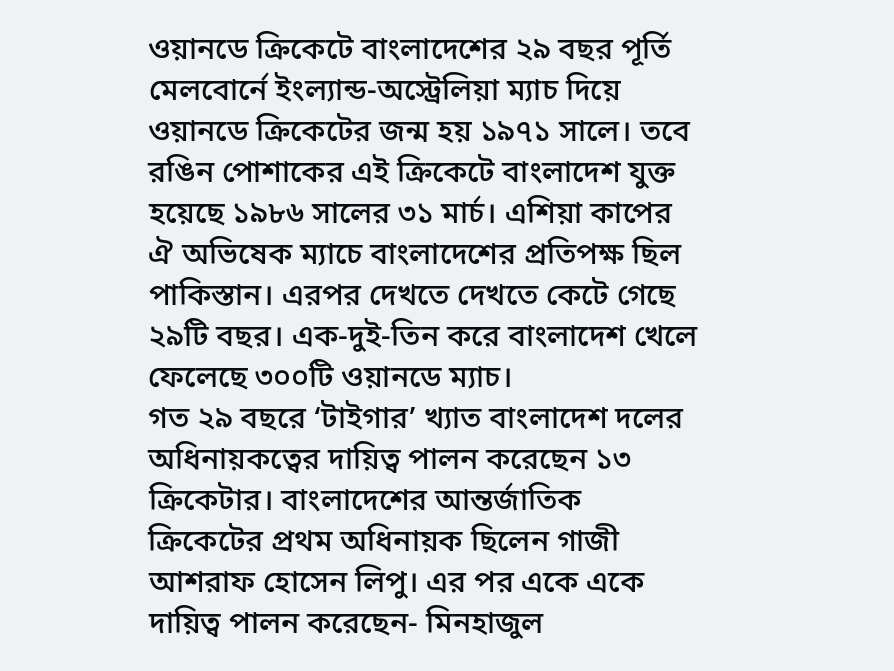ওয়ানডে ক্রিকেটে বাংলাদেশের ২৯ বছর পূর্তি
মেলবোর্নে ইংল্যান্ড-অস্ট্রেলিয়া ম্যাচ দিয়ে ওয়ানডে ক্রিকেটের জন্ম হয় ১৯৭১ সালে। তবে রঙিন পোশাকের এই ক্রিকেটে বাংলাদেশ যুক্ত হয়েছে ১৯৮৬ সালের ৩১ মার্চ। এশিয়া কাপের ঐ অভিষেক ম্যাচে বাংলাদেশের প্রতিপক্ষ ছিল পাকিস্তান। এরপর দেখতে দেখতে কেটে গেছে ২৯টি বছর। এক-দুই-তিন করে বাংলাদেশ খেলে ফেলেছে ৩০০টি ওয়ানডে ম্যাচ।
গত ২৯ বছরে ‘টাইগার’ খ্যাত বাংলাদেশ দলের অধিনায়কত্বের দায়িত্ব পালন করেছেন ১৩ ক্রিকেটার। বাংলাদেশের আন্তর্জাতিক ক্রিকেটের প্রথম অধিনায়ক ছিলেন গাজী আশরাফ হোসেন লিপু। এর পর একে একে দায়িত্ব পালন করেছেন- মিনহাজুল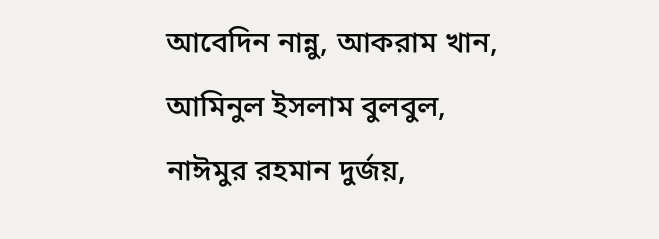আবেদিন নান্নু, আকরাম খান, আমিনুল ইসলাম বুলবুল, নাঈমুর রহমান দুর্জয়,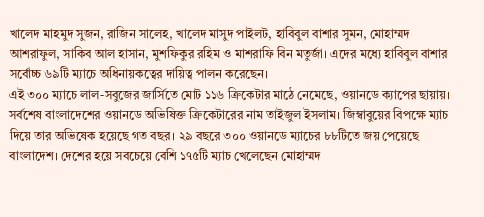খালেদ মাহমুদ সুজন, রাজিন সালেহ, খালেদ মাসুদ পাইলট, হাবিবুল বাশার সুমন, মোহাম্মদ আশরাফুল, সাকিব আল হাসান, মুশফিকুর রহিম ও মাশরাফি বিন মতুর্জা। এদের মধ্যে হাবিবুল বাশার সর্বোচ্চ ৬৯টি ম্যাচে অধিনায়কত্বের দায়িত্ব পালন করেছেন।
এই ৩০০ ম্যাচে লাল-সবুজের জার্সিতে মোট ১১৬ ক্রিকেটার মাঠে নেমেছে, ওয়ানডে ক্যাপের ছায়ায়। সর্বশেষ বাংলাদেশের ওয়ানডে অভিষিক্ত ক্রিকেটারের নাম তাইজুল ইসলাম। জিম্বাবুয়ের বিপক্ষে ম্যাচ দিয়ে তার অভিষেক হয়েছে গত বছর। ২৯ বছরে ৩০০ ওয়ানডে ম্যাচের ৮৮টিতে জয় পেয়েছে বাংলাদেশ। দেশের হয়ে সবচেয়ে বেশি ১৭৫টি ম্যাচ খেলেছেন মোহাম্মদ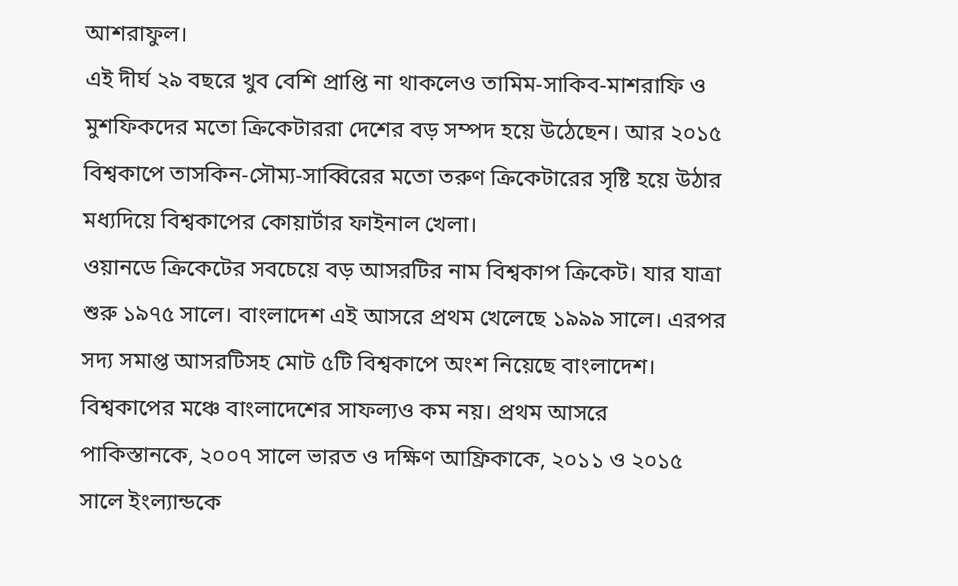আশরাফুল।
এই দীর্ঘ ২৯ বছরে খুব বেশি প্রাপ্তি না থাকলেও তামিম-সাকিব-মাশরাফি ও মুশফিকদের মতো ক্রিকেটাররা দেশের বড় সম্পদ হয়ে উঠেছেন। আর ২০১৫ বিশ্বকাপে তাসকিন-সৌম্য-সাব্বিরের মতো তরুণ ক্রিকেটারের সৃষ্টি হয়ে উঠার মধ্যদিয়ে বিশ্বকাপের কোয়ার্টার ফাইনাল খেলা।
ওয়ানডে ক্রিকেটের সবচেয়ে বড় আসরটির নাম বিশ্বকাপ ক্রিকেট। যার যাত্রা শুরু ১৯৭৫ সালে। বাংলাদেশ এই আসরে প্রথম খেলেছে ১৯৯৯ সালে। এরপর সদ্য সমাপ্ত আসরটিসহ মোট ৫টি বিশ্বকাপে অংশ নিয়েছে বাংলাদেশ। বিশ্বকাপের মঞ্চে বাংলাদেশের সাফল্যও কম নয়। প্রথম আসরে পাকিস্তানকে, ২০০৭ সালে ভারত ও দক্ষিণ আফ্রিকাকে, ২০১১ ও ২০১৫ সালে ইংল্যান্ডকে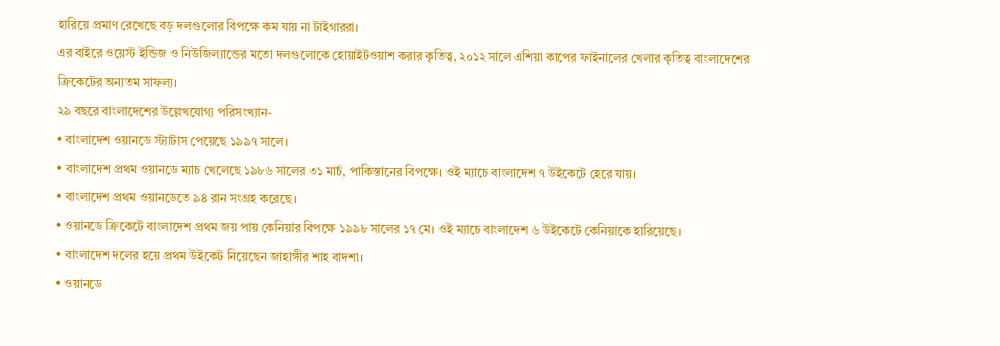হারিয়ে প্রমাণ রেখেছে বড় দলগুলোর বিপক্ষে কম যায় না টাইগাররা।
এর বাইরে ওয়েস্ট ইন্ডিজ ও নিউজিল্যান্ডের মতো দলগুলোকে হোয়াইটওয়াশ করার কৃতিত্ব, ২০১২ সালে এশিয়া কাপের ফাইনালের খেলার কৃতিত্ব বাংলাদেশের ক্রিকেটের অন্যতম সাফল্য।
২৯ বছরে বাংলাদেশের উল্লেখযোগ্য পরিসংখ্যান-
• বাংলাদেশ ওয়ানডে স্ট্যাটাস পেয়েছে ১৯৯৭ সালে।
• বাংলাদেশ প্রথম ওয়ানডে ম্যাচ খেলেছে ১৯৮৬ সালের ৩১ মার্চ, পাকিস্তানের বিপক্ষে। ওই ম্যাচে বাংলাদেশ ৭ উইকেটে হেরে যায়।
• বাংলাদেশ প্রথম ওয়ানডেতে ৯৪ রান সংগ্রহ করেছে।
• ওয়ানডে ক্রিকেটে বাংলাদেশ প্রথম জয় পায় কেনিয়ার বিপক্ষে ১৯৯৮ সালের ১৭ মে। ওই ম্যাচে বাংলাদেশ ৬ উইকেটে কেনিয়াকে হারিয়েছে।
• বাংলাদেশ দলের হয়ে প্রথম উইকেট নিয়েছেন জাহাঙ্গীর শাহ বাদশা।
• ওয়ানডে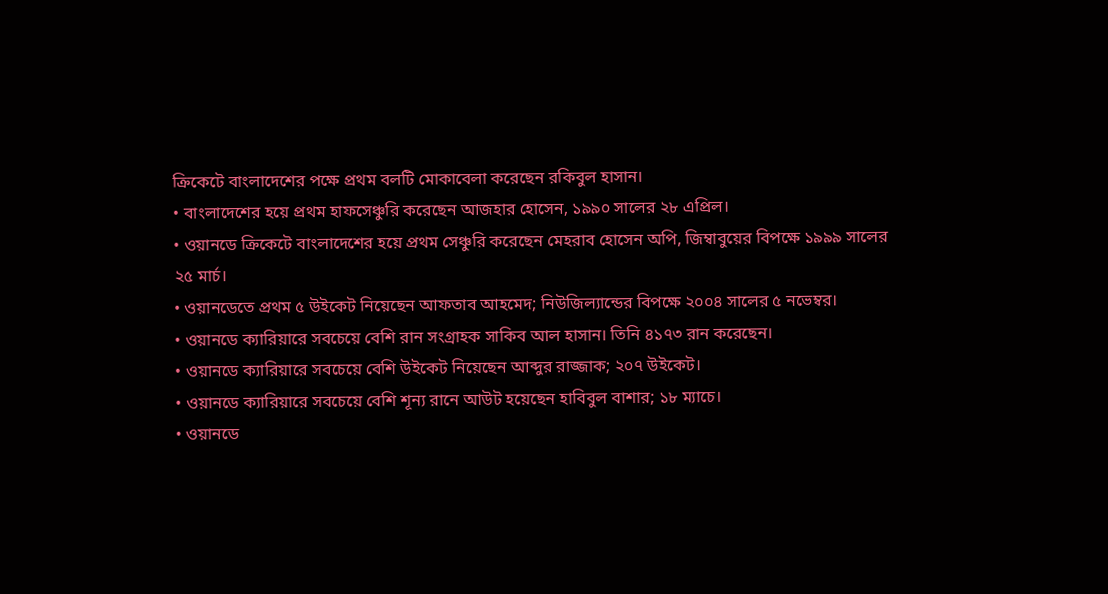ক্রিকেটে বাংলাদেশের পক্ষে প্রথম বলটি মোকাবেলা করেছেন রকিবুল হাসান।
• বাংলাদেশের হয়ে প্রথম হাফসেঞ্চুরি করেছেন আজহার হোসেন, ১৯৯০ সালের ২৮ এপ্রিল।
• ওয়ানডে ক্রিকেটে বাংলাদেশের হয়ে প্রথম সেঞ্চুরি করেছেন মেহরাব হোসেন অপি, জিম্বাবুয়ের বিপক্ষে ১৯৯৯ সালের ২৫ মার্চ।
• ওয়ানডেতে প্রথম ৫ উইকেট নিয়েছেন আফতাব আহমেদ; নিউজিল্যান্ডের বিপক্ষে ২০০৪ সালের ৫ নভেম্বর।
• ওয়ানডে ক্যারিয়ারে সবচেয়ে বেশি রান সংগ্রাহক সাকিব আল হাসান। তিনি ৪১৭৩ রান করেছেন।
• ওয়ানডে ক্যারিয়ারে সবচেয়ে বেশি উইকেট নিয়েছেন আব্দুর রাজ্জাক; ২০৭ উইকেট।
• ওয়ানডে ক্যারিয়ারে সবচেয়ে বেশি শূন্য রানে আউট হয়েছেন হাবিবুল বাশার; ১৮ ম্যাচে।
• ওয়ানডে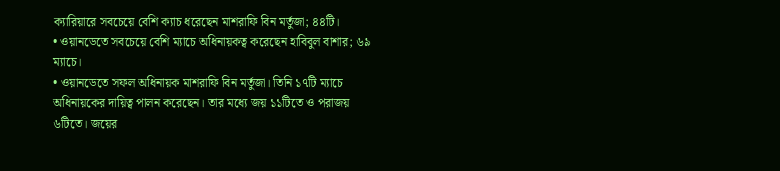ক্যারিয়ারে সবচেয়ে বেশি ক্যাচ ধরেছেন মাশরাফি বিন মর্তুজা; ৪৪টি।
• ওয়ানডেতে সবচেয়ে বেশি ম্যাচে অধিনায়কত্ব করেছেন হাবিবুল বাশার; ৬৯ ম্যাচে।
• ওয়ানডেতে সফল অধিনায়ক মাশরাফি বিন মর্তুজা। তিনি ১৭টি ম্যাচে অধিনায়কের দায়িত্ব পালন করেছেন। তার মধ্যে জয় ১১টিতে ও পরাজয় ৬টিতে। জয়ের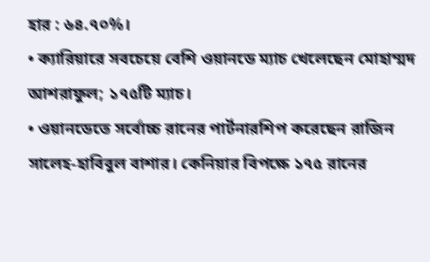হার : ৬৪.৭০%।
• ক্যারিয়ারে সবচেয়ে বেশি ওয়ানডে ম্যাচ খেলেছেন মোহাম্মদ আশরাফুল; ১৭৫টি ম্যাচ।
• ওয়ানডেতে সর্বোচ্চ রানের পার্টনারশিপ করেছেন রাজিন সালেহ-হাবিবুল বাশার। কেনিয়ার বিপক্ষে ১৭৫ রানের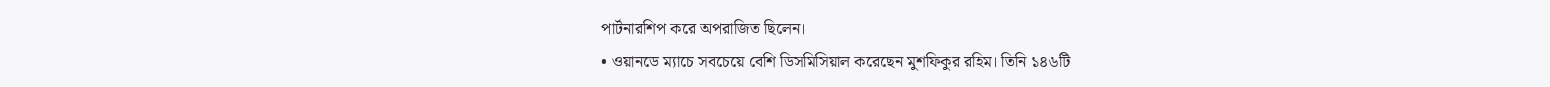পার্টনারশিপ করে অপরাজিত ছিলেন।
• ওয়ানডে ম্যাচে সবচেয়ে বেশি ডিসমিসিয়াল করেছেন মুশফিকুর রহিম। তিনি ১৪৬টি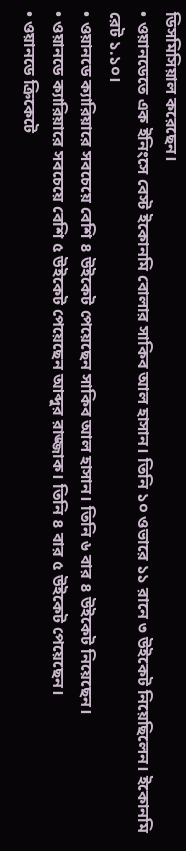ডিসমিসিয়াল করেছেন।
• ওয়ানডেতে এক ইনিংসে বেস্ট ইকোনমি বোলার সাকিব আল হাসান। তিনি ১০ ওভারে ১১ রানে ৩ উইকেট নিয়েছিলেন। ইকোনমি রেট ১.১০।
• ওয়ানডে ক্যারিয়ারে সবচেয়ে বেশি ৪ উইকেট পেয়েছেন সাকিব আল হাসান। তিনি ৬ বার ৪ উইকেট নিয়েছেন।
• ওয়ানডে ক্যারিয়ারে সবচেয়ে বেশি ৫ উইকেট পেয়েছেন আব্দুর রাজ্জাক। তিনি ৪ বার ৫ উইকেট পেয়েছেন।
• ওয়ানডে ক্রিকেটে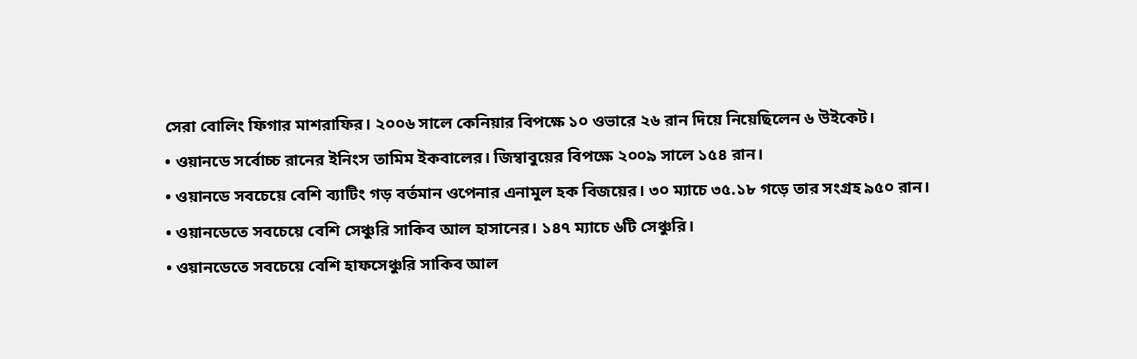সেরা বোলিং ফিগার মাশরাফির। ২০০৬ সালে কেনিয়ার বিপক্ষে ১০ ওভারে ২৬ রান দিয়ে নিয়েছিলেন ৬ উইকেট।
• ওয়ানডে সর্বোচ্চ রানের ইনিংস তামিম ইকবালের। জিম্বাবুয়ের বিপক্ষে ২০০৯ সালে ১৫৪ রান।
• ওয়ানডে সবচেয়ে বেশি ব্যাটিং গড় বর্তমান ওপেনার এনামুল হক বিজয়ের। ৩০ ম্যাচে ৩৫.১৮ গড়ে তার সংগ্রহ ৯৫০ রান।
• ওয়ানডেতে সবচেয়ে বেশি সেঞ্চুরি সাকিব আল হাসানের। ১৪৭ ম্যাচে ৬টি সেঞ্চুরি।
• ওয়ানডেতে সবচেয়ে বেশি হাফসেঞ্চুরি সাকিব আল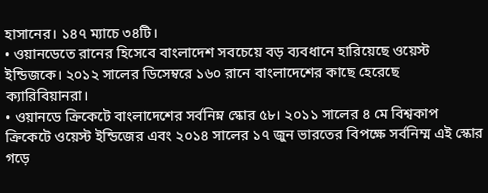হাসানের। ১৪৭ ম্যাচে ৩৪টি।
• ওয়ানডেতে রানের হিসেবে বাংলাদেশ সবচেয়ে বড় ব্যবধানে হারিয়েছে ওয়েস্ট ইন্ডিজকে। ২০১২ সালের ডিসেম্বরে ১৬০ রানে বাংলাদেশের কাছে হেরেছে ক্যারিবিয়ানরা।
• ওয়ানডে ক্রিকেটে বাংলাদেশের সর্বনিম্ন স্কোর ৫৮। ২০১১ সালের ৪ মে বিশ্বকাপ ক্রিকেটে ওয়েস্ট ইন্ডিজের এবং ২০১৪ সালের ১৭ জুন ভারতের বিপক্ষে সর্বনিম্ম এই স্কোর গড়ে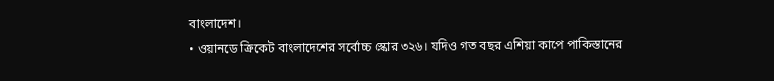বাংলাদেশ।
• ওয়ানডে ক্রিকেট বাংলাদেশের সর্বোচ্চ স্কোর ৩২৬। যদিও গত বছর এশিয়া কাপে পাকিস্তানের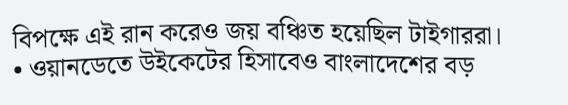বিপক্ষে এই রান করেও জয় বঞ্চিত হয়েছিল টাইগাররা।
• ওয়ানডেতে উইকেটের হিসাবেও বাংলাদেশের বড়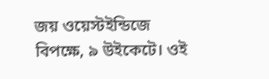জয় ওয়েস্টইন্ডিজে বিপক্ষে, ৯ উইকেটে। ওই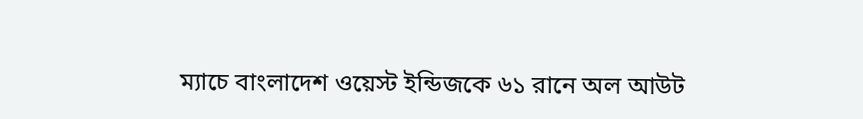ম্যাচে বাংলাদেশ ওয়েস্ট ইন্ডিজকে ৬১ রানে অল আউট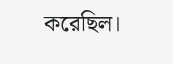করেছিল।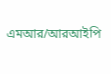এমআর/আরআইপি